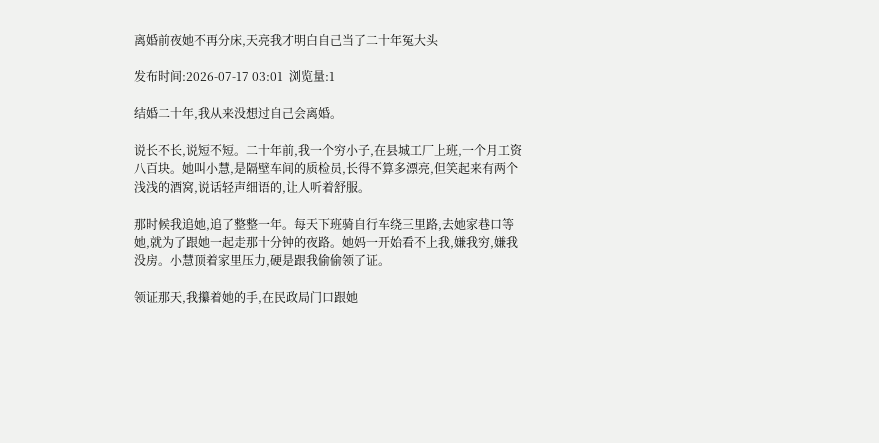离婚前夜她不再分床,天亮我才明白自己当了二十年冤大头

发布时间:2026-07-17 03:01  浏览量:1

结婚二十年,我从来没想过自己会离婚。

说长不长,说短不短。二十年前,我一个穷小子,在县城工厂上班,一个月工资八百块。她叫小慧,是隔壁车间的质检员,长得不算多漂亮,但笑起来有两个浅浅的酒窝,说话轻声细语的,让人听着舒服。

那时候我追她,追了整整一年。每天下班骑自行车绕三里路,去她家巷口等她,就为了跟她一起走那十分钟的夜路。她妈一开始看不上我,嫌我穷,嫌我没房。小慧顶着家里压力,硬是跟我偷偷领了证。

领证那天,我攥着她的手,在民政局门口跟她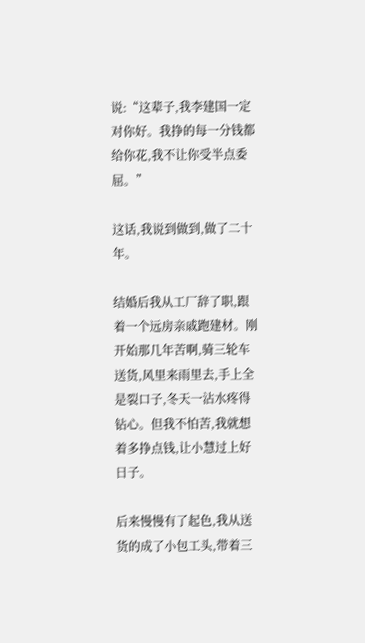说:“这辈子,我李建国一定对你好。我挣的每一分钱都给你花,我不让你受半点委屈。”

这话,我说到做到,做了二十年。

结婚后我从工厂辞了职,跟着一个远房亲戚跑建材。刚开始那几年苦啊,骑三轮车送货,风里来雨里去,手上全是裂口子,冬天一沾水疼得钻心。但我不怕苦,我就想着多挣点钱,让小慧过上好日子。

后来慢慢有了起色,我从送货的成了小包工头,带着三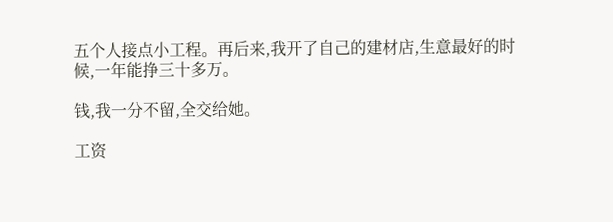五个人接点小工程。再后来,我开了自己的建材店,生意最好的时候,一年能挣三十多万。

钱,我一分不留,全交给她。

工资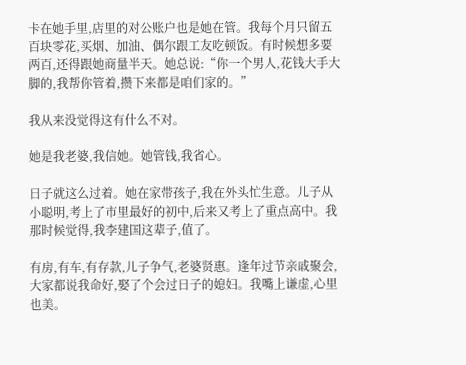卡在她手里,店里的对公账户也是她在管。我每个月只留五百块零花,买烟、加油、偶尔跟工友吃顿饭。有时候想多要两百,还得跟她商量半天。她总说:“你一个男人,花钱大手大脚的,我帮你管着,攒下来都是咱们家的。”

我从来没觉得这有什么不对。

她是我老婆,我信她。她管钱,我省心。

日子就这么过着。她在家带孩子,我在外头忙生意。儿子从小聪明,考上了市里最好的初中,后来又考上了重点高中。我那时候觉得,我李建国这辈子,值了。

有房,有车,有存款,儿子争气,老婆贤惠。逢年过节亲戚聚会,大家都说我命好,娶了个会过日子的媳妇。我嘴上谦虚,心里也美。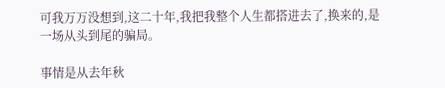可我万万没想到,这二十年,我把我整个人生都搭进去了,换来的,是一场从头到尾的骗局。

事情是从去年秋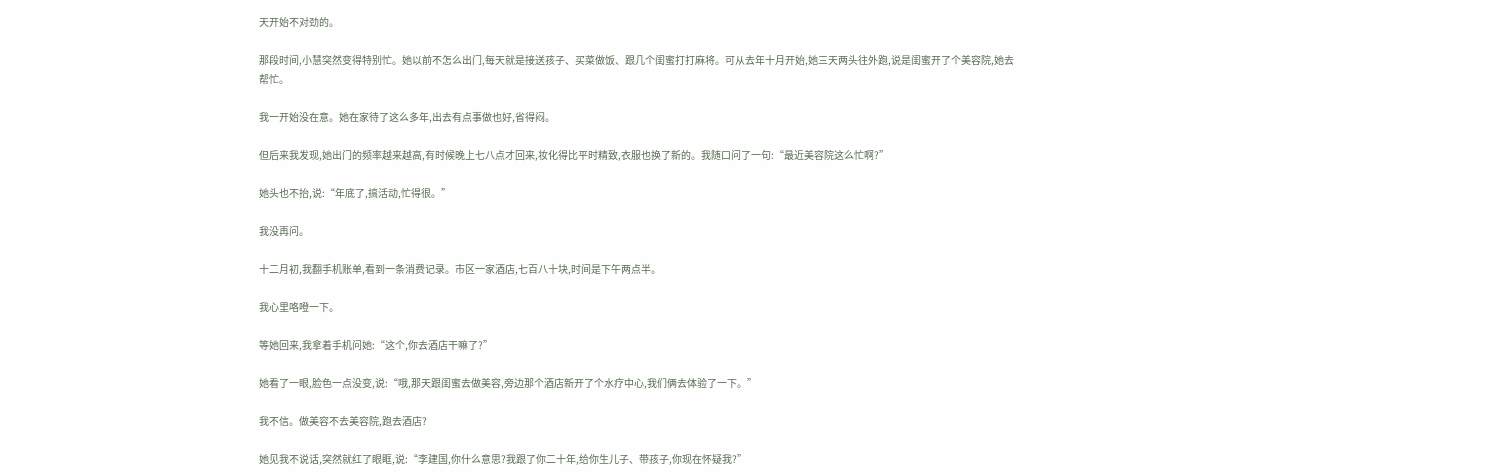天开始不对劲的。

那段时间,小慧突然变得特别忙。她以前不怎么出门,每天就是接送孩子、买菜做饭、跟几个闺蜜打打麻将。可从去年十月开始,她三天两头往外跑,说是闺蜜开了个美容院,她去帮忙。

我一开始没在意。她在家待了这么多年,出去有点事做也好,省得闷。

但后来我发现,她出门的频率越来越高,有时候晚上七八点才回来,妆化得比平时精致,衣服也换了新的。我随口问了一句:“最近美容院这么忙啊?”

她头也不抬,说:“年底了,搞活动,忙得很。”

我没再问。

十二月初,我翻手机账单,看到一条消费记录。市区一家酒店,七百八十块,时间是下午两点半。

我心里咯噔一下。

等她回来,我拿着手机问她:“这个,你去酒店干嘛了?”

她看了一眼,脸色一点没变,说:“哦,那天跟闺蜜去做美容,旁边那个酒店新开了个水疗中心,我们俩去体验了一下。”

我不信。做美容不去美容院,跑去酒店?

她见我不说话,突然就红了眼眶,说:“李建国,你什么意思?我跟了你二十年,给你生儿子、带孩子,你现在怀疑我?”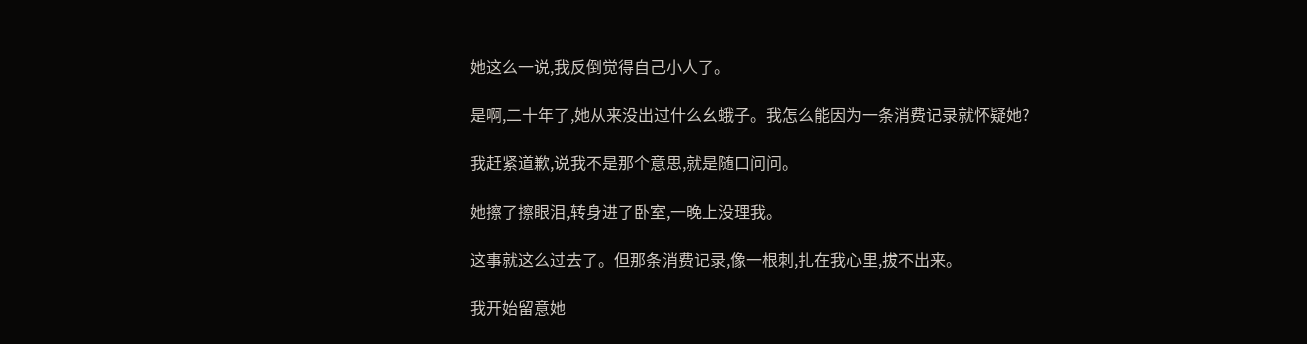她这么一说,我反倒觉得自己小人了。

是啊,二十年了,她从来没出过什么幺蛾子。我怎么能因为一条消费记录就怀疑她?

我赶紧道歉,说我不是那个意思,就是随口问问。

她擦了擦眼泪,转身进了卧室,一晚上没理我。

这事就这么过去了。但那条消费记录,像一根刺,扎在我心里,拔不出来。

我开始留意她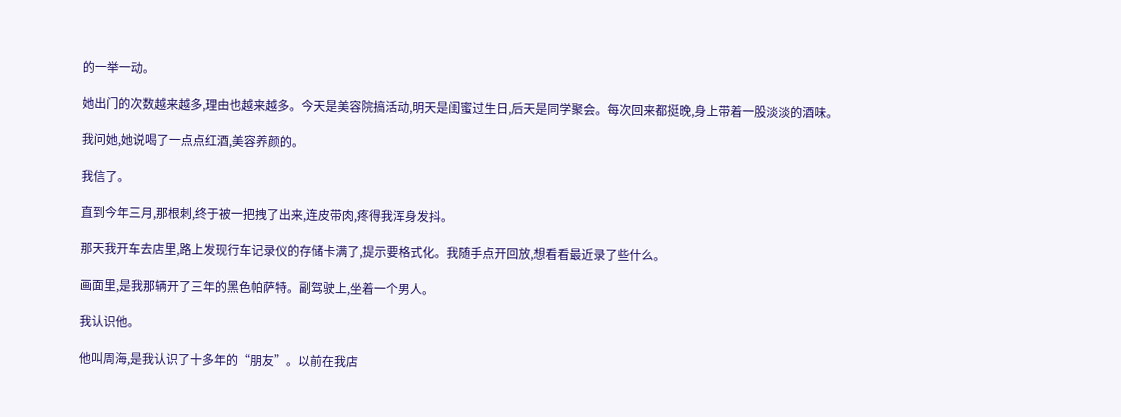的一举一动。

她出门的次数越来越多,理由也越来越多。今天是美容院搞活动,明天是闺蜜过生日,后天是同学聚会。每次回来都挺晚,身上带着一股淡淡的酒味。

我问她,她说喝了一点点红酒,美容养颜的。

我信了。

直到今年三月,那根刺,终于被一把拽了出来,连皮带肉,疼得我浑身发抖。

那天我开车去店里,路上发现行车记录仪的存储卡满了,提示要格式化。我随手点开回放,想看看最近录了些什么。

画面里,是我那辆开了三年的黑色帕萨特。副驾驶上,坐着一个男人。

我认识他。

他叫周海,是我认识了十多年的“朋友”。以前在我店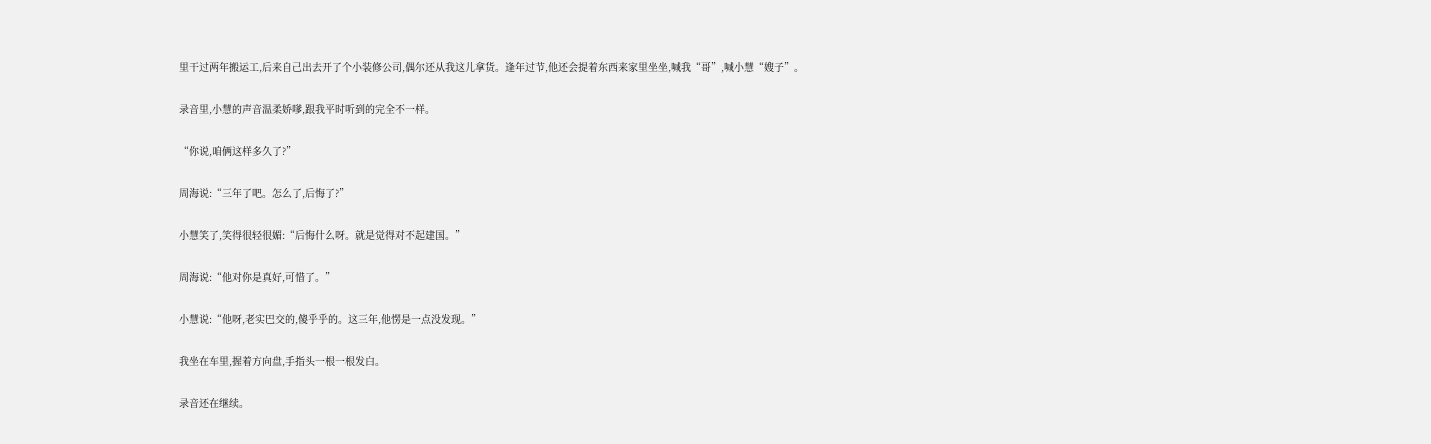里干过两年搬运工,后来自己出去开了个小装修公司,偶尔还从我这儿拿货。逢年过节,他还会提着东西来家里坐坐,喊我“哥”,喊小慧“嫂子”。

录音里,小慧的声音温柔娇嗲,跟我平时听到的完全不一样。

“你说,咱俩这样多久了?”

周海说:“三年了吧。怎么了,后悔了?”

小慧笑了,笑得很轻很媚:“后悔什么呀。就是觉得对不起建国。”

周海说:“他对你是真好,可惜了。”

小慧说:“他呀,老实巴交的,傻乎乎的。这三年,他愣是一点没发现。”

我坐在车里,握着方向盘,手指头一根一根发白。

录音还在继续。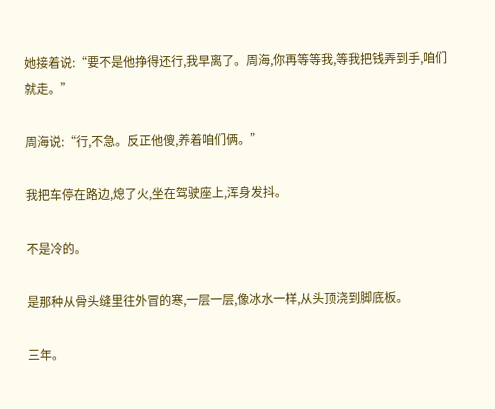她接着说:“要不是他挣得还行,我早离了。周海,你再等等我,等我把钱弄到手,咱们就走。”

周海说:“行,不急。反正他傻,养着咱们俩。”

我把车停在路边,熄了火,坐在驾驶座上,浑身发抖。

不是冷的。

是那种从骨头缝里往外冒的寒,一层一层,像冰水一样,从头顶浇到脚底板。

三年。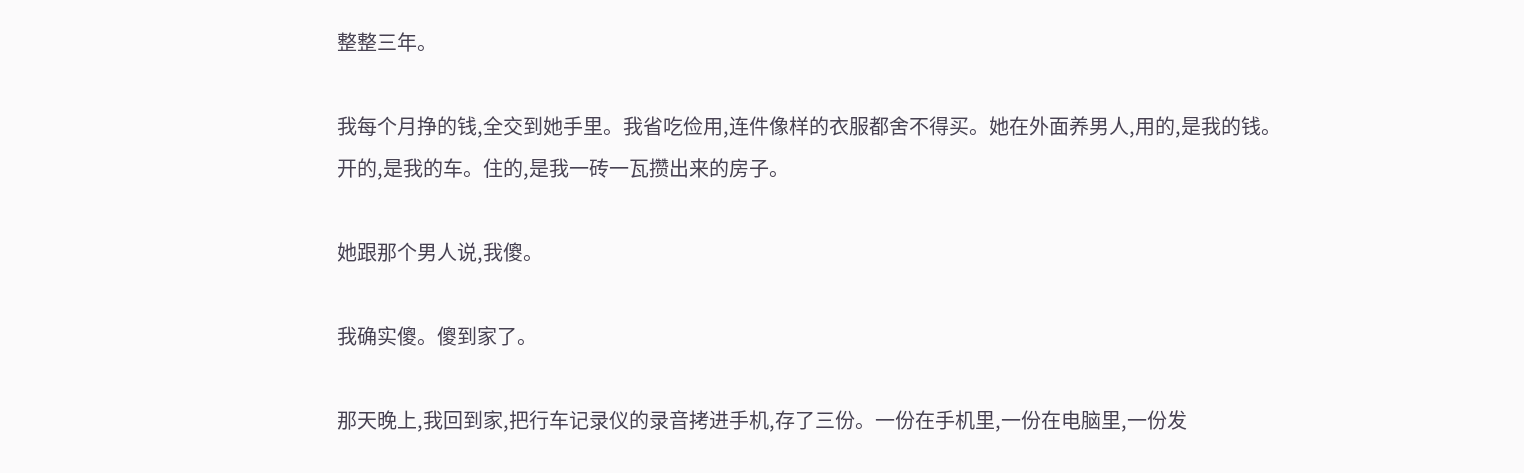整整三年。

我每个月挣的钱,全交到她手里。我省吃俭用,连件像样的衣服都舍不得买。她在外面养男人,用的,是我的钱。开的,是我的车。住的,是我一砖一瓦攒出来的房子。

她跟那个男人说,我傻。

我确实傻。傻到家了。

那天晚上,我回到家,把行车记录仪的录音拷进手机,存了三份。一份在手机里,一份在电脑里,一份发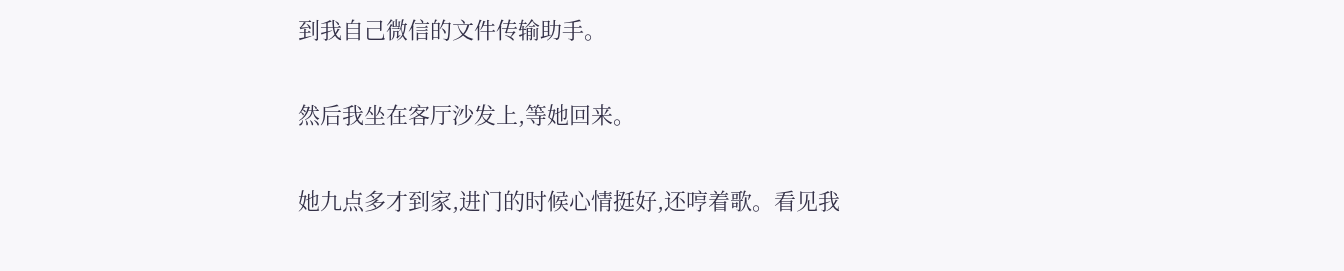到我自己微信的文件传输助手。

然后我坐在客厅沙发上,等她回来。

她九点多才到家,进门的时候心情挺好,还哼着歌。看见我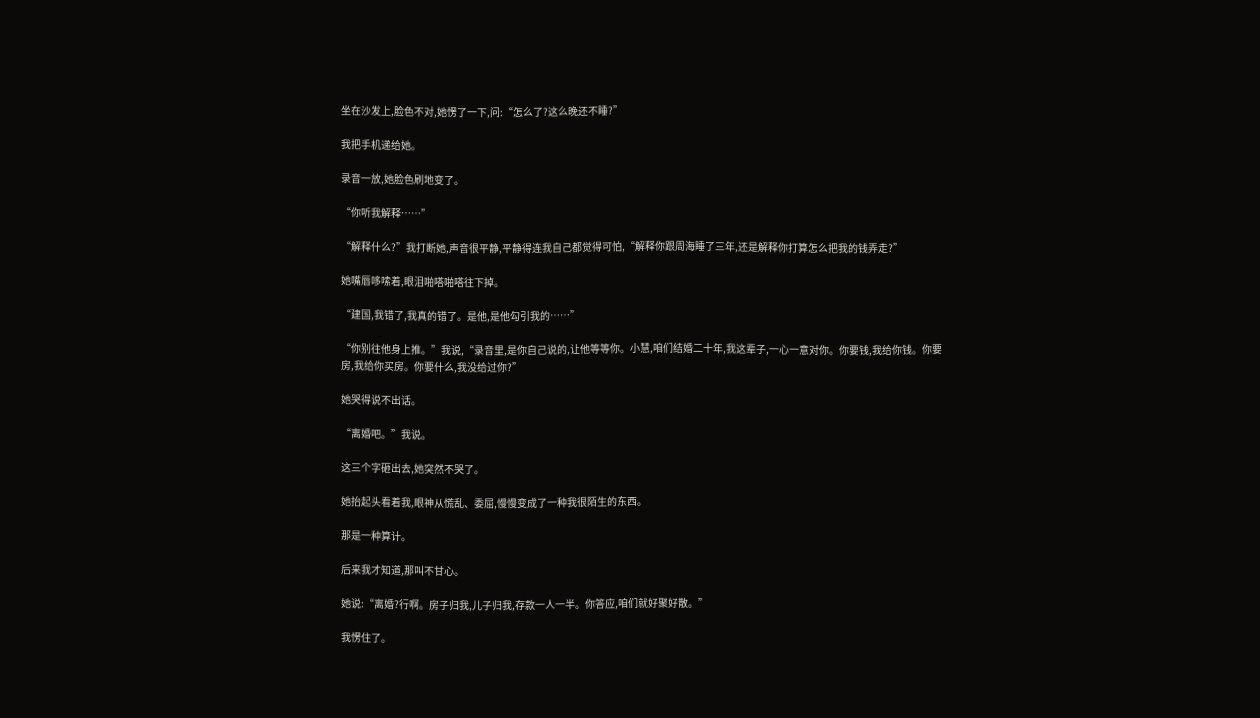坐在沙发上,脸色不对,她愣了一下,问:“怎么了?这么晚还不睡?”

我把手机递给她。

录音一放,她脸色刷地变了。

“你听我解释……”

“解释什么?”我打断她,声音很平静,平静得连我自己都觉得可怕,“解释你跟周海睡了三年,还是解释你打算怎么把我的钱弄走?”

她嘴唇哆嗦着,眼泪啪嗒啪嗒往下掉。

“建国,我错了,我真的错了。是他,是他勾引我的……”

“你别往他身上推。”我说,“录音里,是你自己说的,让他等等你。小慧,咱们结婚二十年,我这辈子,一心一意对你。你要钱,我给你钱。你要房,我给你买房。你要什么,我没给过你?”

她哭得说不出话。

“离婚吧。”我说。

这三个字砸出去,她突然不哭了。

她抬起头看着我,眼神从慌乱、委屈,慢慢变成了一种我很陌生的东西。

那是一种算计。

后来我才知道,那叫不甘心。

她说:“离婚?行啊。房子归我,儿子归我,存款一人一半。你答应,咱们就好聚好散。”

我愣住了。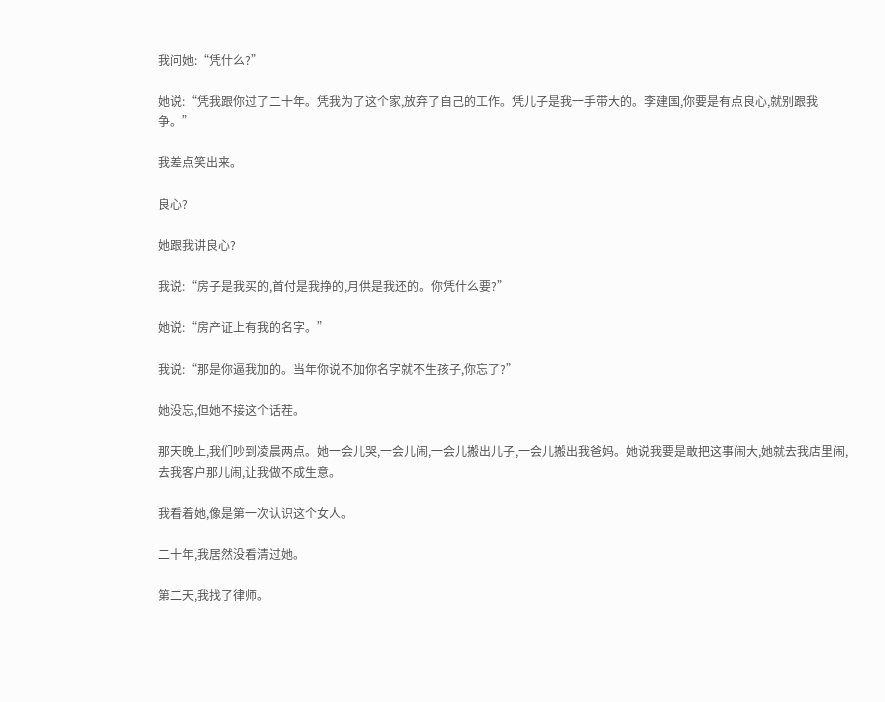我问她:“凭什么?”

她说:“凭我跟你过了二十年。凭我为了这个家,放弃了自己的工作。凭儿子是我一手带大的。李建国,你要是有点良心,就别跟我争。”

我差点笑出来。

良心?

她跟我讲良心?

我说:“房子是我买的,首付是我挣的,月供是我还的。你凭什么要?”

她说:“房产证上有我的名字。”

我说:“那是你逼我加的。当年你说不加你名字就不生孩子,你忘了?”

她没忘,但她不接这个话茬。

那天晚上,我们吵到凌晨两点。她一会儿哭,一会儿闹,一会儿搬出儿子,一会儿搬出我爸妈。她说我要是敢把这事闹大,她就去我店里闹,去我客户那儿闹,让我做不成生意。

我看着她,像是第一次认识这个女人。

二十年,我居然没看清过她。

第二天,我找了律师。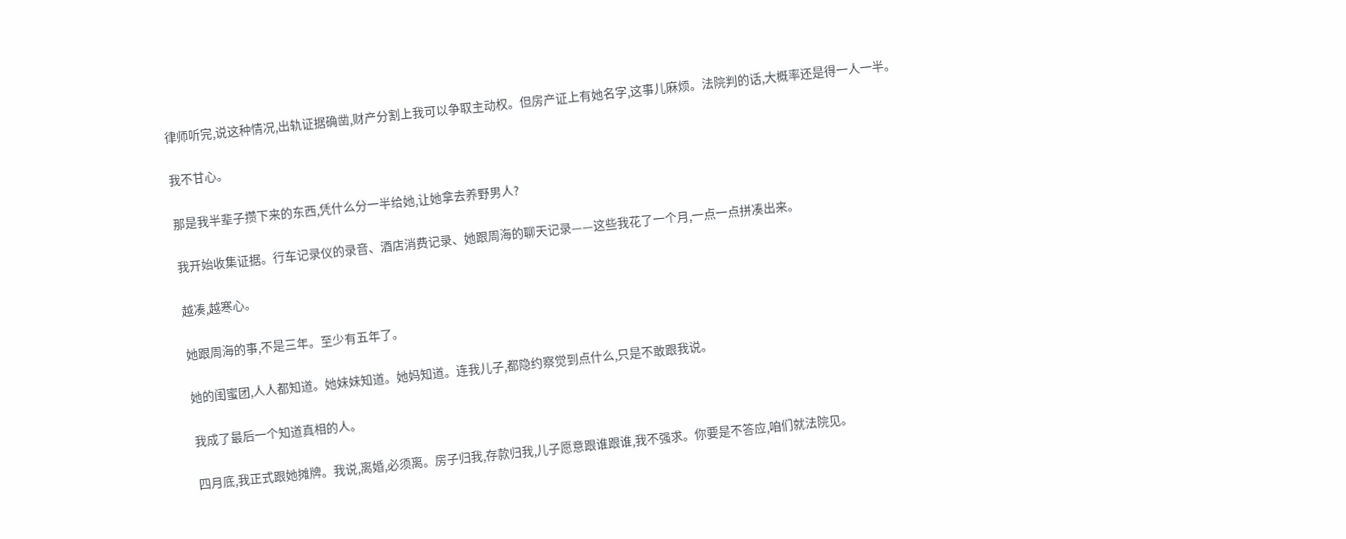律师听完,说这种情况,出轨证据确凿,财产分割上我可以争取主动权。但房产证上有她名字,这事儿麻烦。法院判的话,大概率还是得一人一半。

我不甘心。

那是我半辈子攒下来的东西,凭什么分一半给她,让她拿去养野男人?

我开始收集证据。行车记录仪的录音、酒店消费记录、她跟周海的聊天记录——这些我花了一个月,一点一点拼凑出来。

越凑,越寒心。

她跟周海的事,不是三年。至少有五年了。

她的闺蜜团,人人都知道。她妹妹知道。她妈知道。连我儿子,都隐约察觉到点什么,只是不敢跟我说。

我成了最后一个知道真相的人。

四月底,我正式跟她摊牌。我说,离婚,必须离。房子归我,存款归我,儿子愿意跟谁跟谁,我不强求。你要是不答应,咱们就法院见。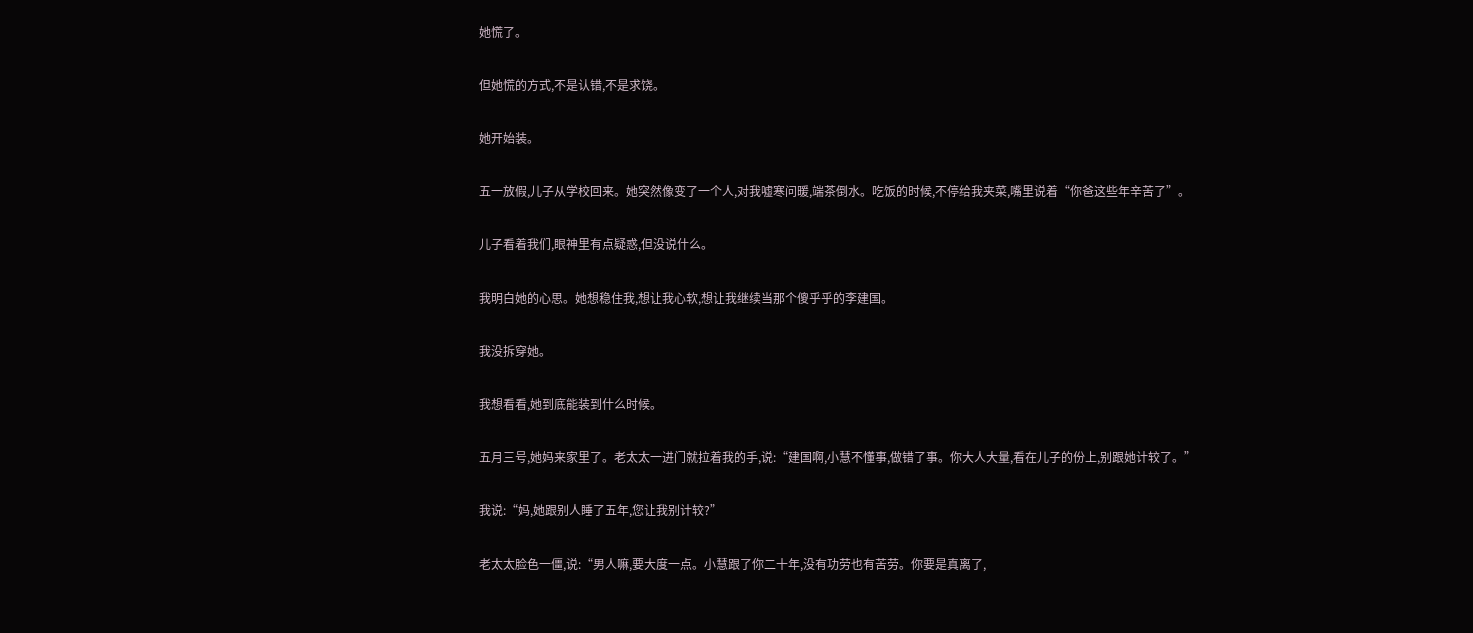她慌了。

但她慌的方式,不是认错,不是求饶。

她开始装。

五一放假,儿子从学校回来。她突然像变了一个人,对我嘘寒问暖,端茶倒水。吃饭的时候,不停给我夹菜,嘴里说着“你爸这些年辛苦了”。

儿子看着我们,眼神里有点疑惑,但没说什么。

我明白她的心思。她想稳住我,想让我心软,想让我继续当那个傻乎乎的李建国。

我没拆穿她。

我想看看,她到底能装到什么时候。

五月三号,她妈来家里了。老太太一进门就拉着我的手,说:“建国啊,小慧不懂事,做错了事。你大人大量,看在儿子的份上,别跟她计较了。”

我说:“妈,她跟别人睡了五年,您让我别计较?”

老太太脸色一僵,说:“男人嘛,要大度一点。小慧跟了你二十年,没有功劳也有苦劳。你要是真离了,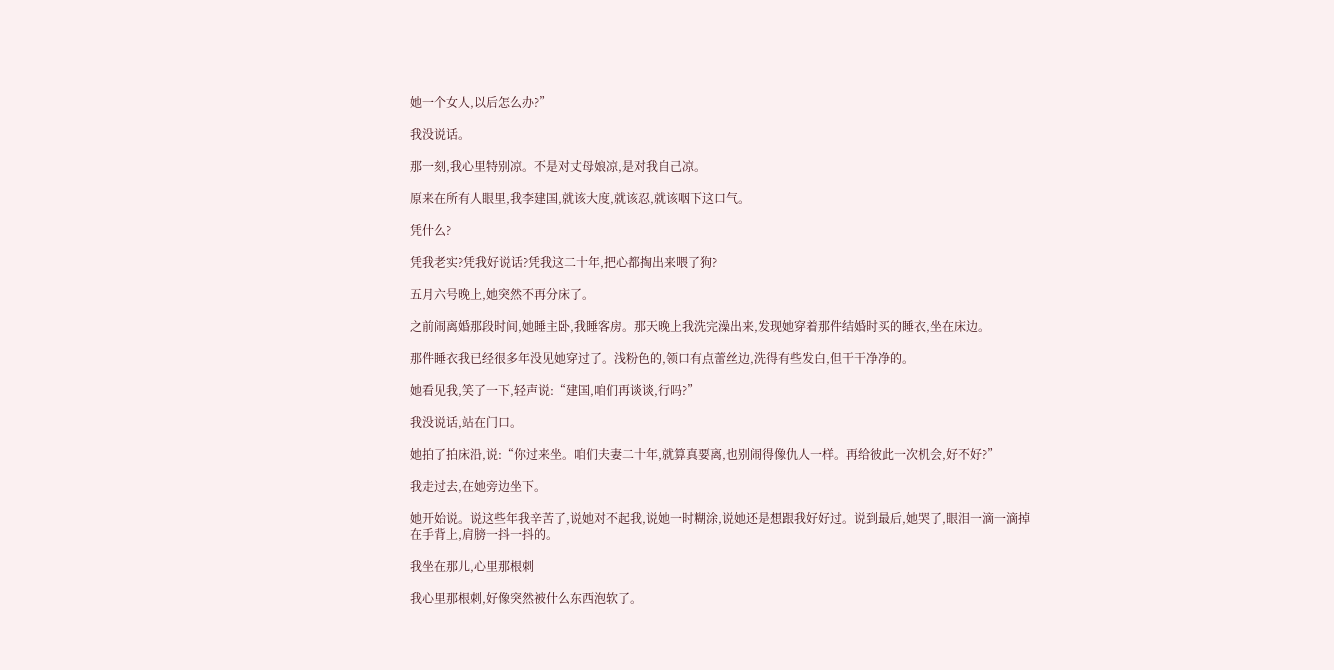她一个女人,以后怎么办?”

我没说话。

那一刻,我心里特别凉。不是对丈母娘凉,是对我自己凉。

原来在所有人眼里,我李建国,就该大度,就该忍,就该咽下这口气。

凭什么?

凭我老实?凭我好说话?凭我这二十年,把心都掏出来喂了狗?

五月六号晚上,她突然不再分床了。

之前闹离婚那段时间,她睡主卧,我睡客房。那天晚上我洗完澡出来,发现她穿着那件结婚时买的睡衣,坐在床边。

那件睡衣我已经很多年没见她穿过了。浅粉色的,领口有点蕾丝边,洗得有些发白,但干干净净的。

她看见我,笑了一下,轻声说:“建国,咱们再谈谈,行吗?”

我没说话,站在门口。

她拍了拍床沿,说:“你过来坐。咱们夫妻二十年,就算真要离,也别闹得像仇人一样。再给彼此一次机会,好不好?”

我走过去,在她旁边坐下。

她开始说。说这些年我辛苦了,说她对不起我,说她一时糊涂,说她还是想跟我好好过。说到最后,她哭了,眼泪一滴一滴掉在手背上,肩膀一抖一抖的。

我坐在那儿,心里那根刺

我心里那根刺,好像突然被什么东西泡软了。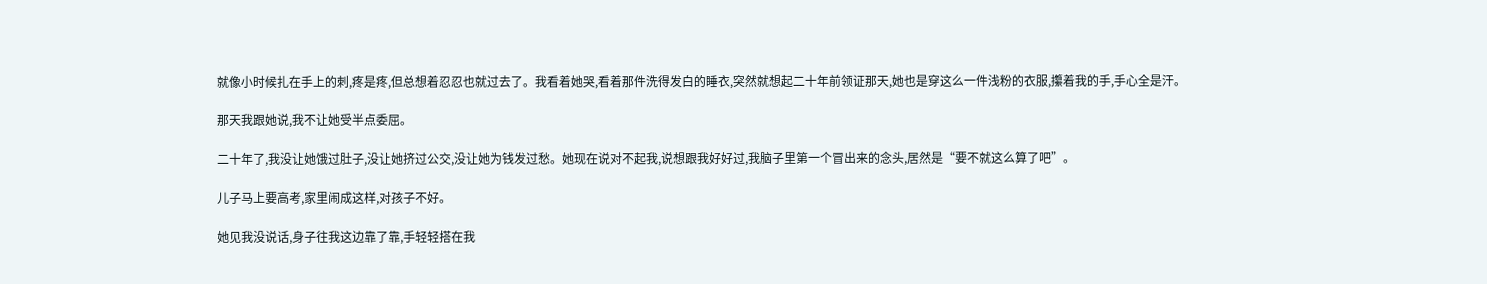就像小时候扎在手上的刺,疼是疼,但总想着忍忍也就过去了。我看着她哭,看着那件洗得发白的睡衣,突然就想起二十年前领证那天,她也是穿这么一件浅粉的衣服,攥着我的手,手心全是汗。

那天我跟她说,我不让她受半点委屈。

二十年了,我没让她饿过肚子,没让她挤过公交,没让她为钱发过愁。她现在说对不起我,说想跟我好好过,我脑子里第一个冒出来的念头,居然是“要不就这么算了吧”。

儿子马上要高考,家里闹成这样,对孩子不好。

她见我没说话,身子往我这边靠了靠,手轻轻搭在我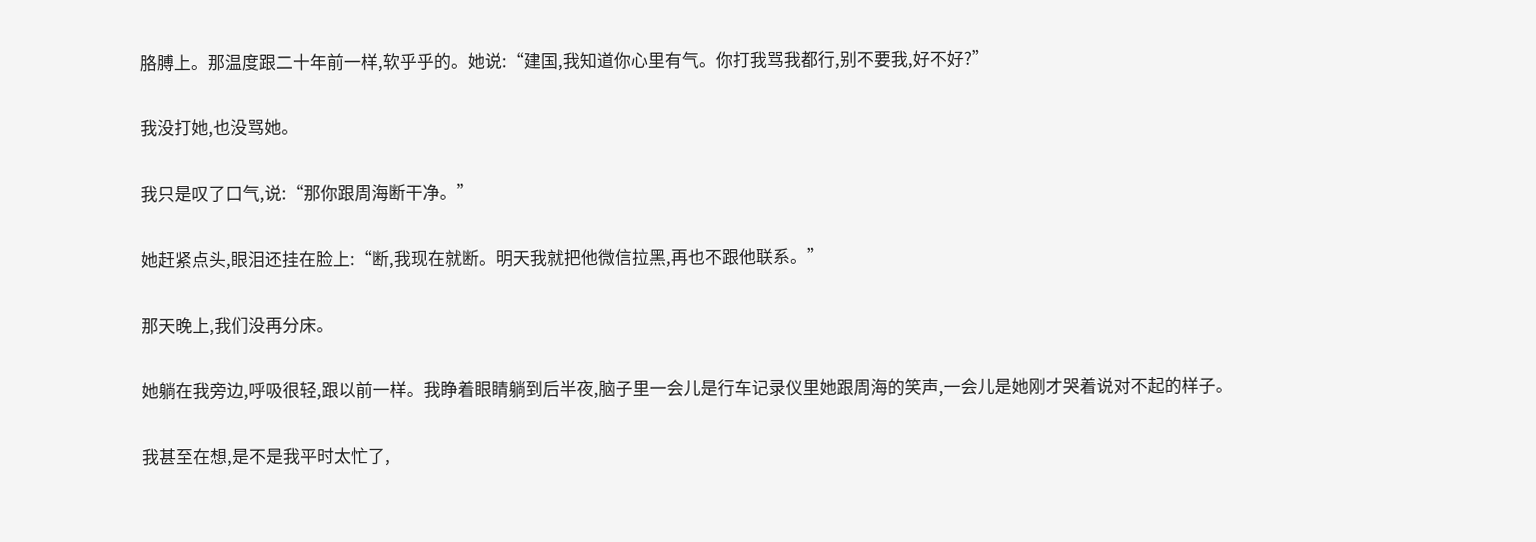胳膊上。那温度跟二十年前一样,软乎乎的。她说:“建国,我知道你心里有气。你打我骂我都行,别不要我,好不好?”

我没打她,也没骂她。

我只是叹了口气,说:“那你跟周海断干净。”

她赶紧点头,眼泪还挂在脸上:“断,我现在就断。明天我就把他微信拉黑,再也不跟他联系。”

那天晚上,我们没再分床。

她躺在我旁边,呼吸很轻,跟以前一样。我睁着眼睛躺到后半夜,脑子里一会儿是行车记录仪里她跟周海的笑声,一会儿是她刚才哭着说对不起的样子。

我甚至在想,是不是我平时太忙了,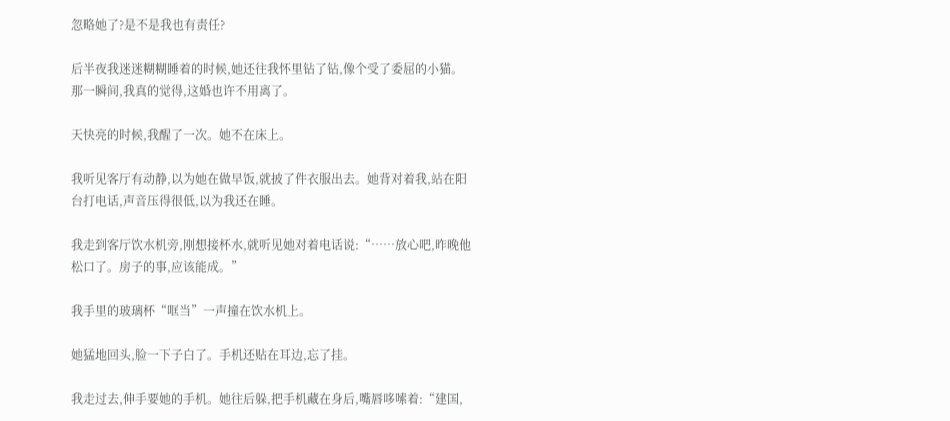忽略她了?是不是我也有责任?

后半夜我迷迷糊糊睡着的时候,她还往我怀里钻了钻,像个受了委屈的小猫。那一瞬间,我真的觉得,这婚也许不用离了。

天快亮的时候,我醒了一次。她不在床上。

我听见客厅有动静,以为她在做早饭,就披了件衣服出去。她背对着我,站在阳台打电话,声音压得很低,以为我还在睡。

我走到客厅饮水机旁,刚想接杯水,就听见她对着电话说:“……放心吧,昨晚他松口了。房子的事,应该能成。”

我手里的玻璃杯“哐当”一声撞在饮水机上。

她猛地回头,脸一下子白了。手机还贴在耳边,忘了挂。

我走过去,伸手要她的手机。她往后躲,把手机藏在身后,嘴唇哆嗦着:“建国,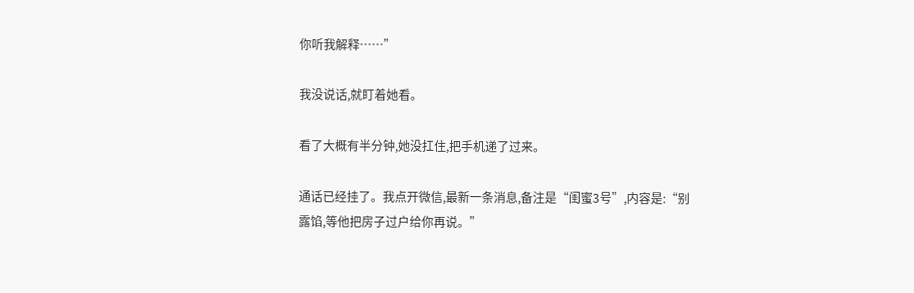你听我解释……”

我没说话,就盯着她看。

看了大概有半分钟,她没扛住,把手机递了过来。

通话已经挂了。我点开微信,最新一条消息,备注是“闺蜜3号”,内容是:“别露馅,等他把房子过户给你再说。”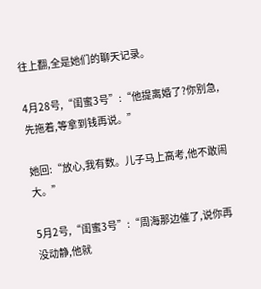往上翻,全是她们的聊天记录。

4月28号,“闺蜜3号”:“他提离婚了?你别急,先拖着,等拿到钱再说。”

她回:“放心,我有数。儿子马上高考,他不敢闹大。”

5月2号,“闺蜜3号”:“周海那边催了,说你再没动静,他就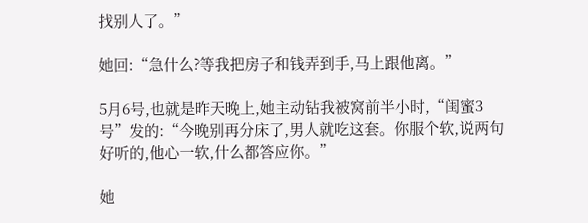找别人了。”

她回:“急什么?等我把房子和钱弄到手,马上跟他离。”

5月6号,也就是昨天晚上,她主动钻我被窝前半小时,“闺蜜3号”发的:“今晚别再分床了,男人就吃这套。你服个软,说两句好听的,他心一软,什么都答应你。”

她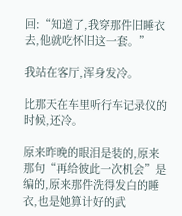回:“知道了,我穿那件旧睡衣去,他就吃怀旧这一套。”

我站在客厅,浑身发冷。

比那天在车里听行车记录仪的时候,还冷。

原来昨晚的眼泪是装的,原来那句“再给彼此一次机会”是编的,原来那件洗得发白的睡衣,也是她算计好的武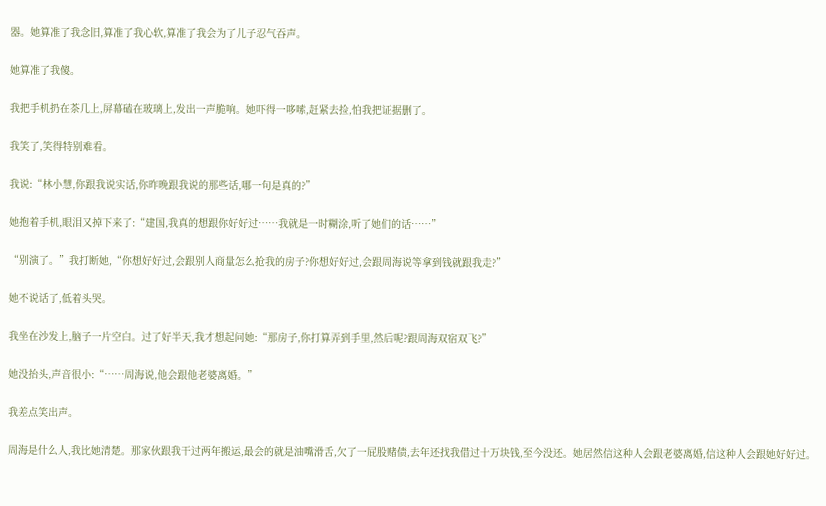器。她算准了我念旧,算准了我心软,算准了我会为了儿子忍气吞声。

她算准了我傻。

我把手机扔在茶几上,屏幕磕在玻璃上,发出一声脆响。她吓得一哆嗦,赶紧去捡,怕我把证据删了。

我笑了,笑得特别难看。

我说:“林小慧,你跟我说实话,你昨晚跟我说的那些话,哪一句是真的?”

她抱着手机,眼泪又掉下来了:“建国,我真的想跟你好好过……我就是一时糊涂,听了她们的话……”

“别演了。”我打断她,“你想好好过,会跟别人商量怎么抢我的房子?你想好好过,会跟周海说等拿到钱就跟我走?”

她不说话了,低着头哭。

我坐在沙发上,脑子一片空白。过了好半天,我才想起问她:“那房子,你打算弄到手里,然后呢?跟周海双宿双飞?”

她没抬头,声音很小:“……周海说,他会跟他老婆离婚。”

我差点笑出声。

周海是什么人,我比她清楚。那家伙跟我干过两年搬运,最会的就是油嘴滑舌,欠了一屁股赌债,去年还找我借过十万块钱,至今没还。她居然信这种人会跟老婆离婚,信这种人会跟她好好过。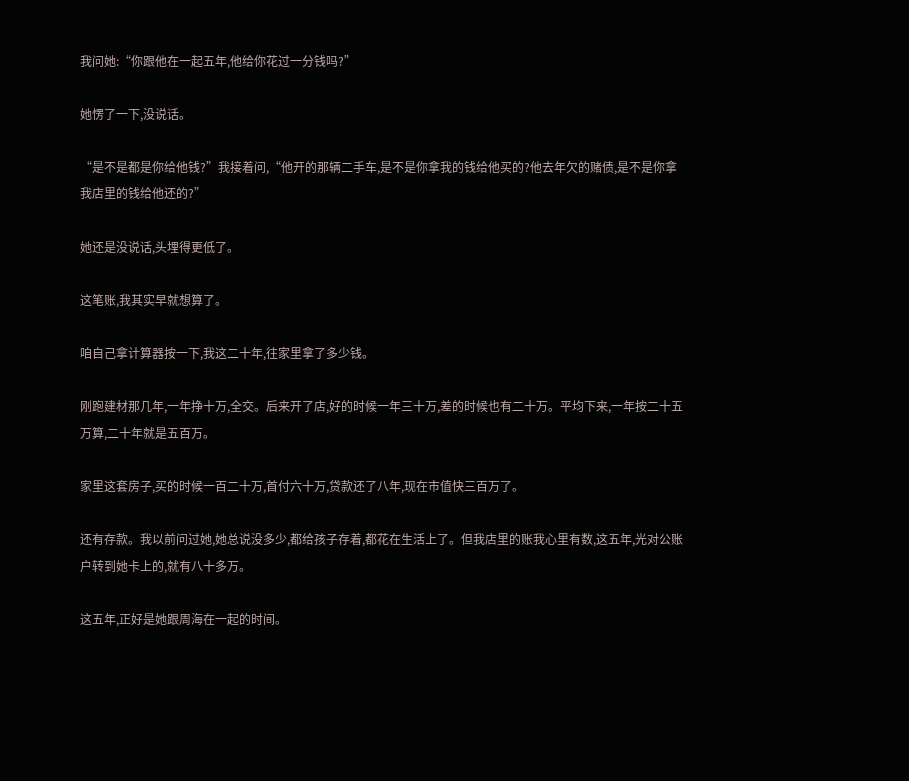我问她:“你跟他在一起五年,他给你花过一分钱吗?”

她愣了一下,没说话。

“是不是都是你给他钱?”我接着问,“他开的那辆二手车,是不是你拿我的钱给他买的?他去年欠的赌债,是不是你拿我店里的钱给他还的?”

她还是没说话,头埋得更低了。

这笔账,我其实早就想算了。

咱自己拿计算器按一下,我这二十年,往家里拿了多少钱。

刚跑建材那几年,一年挣十万,全交。后来开了店,好的时候一年三十万,差的时候也有二十万。平均下来,一年按二十五万算,二十年就是五百万。

家里这套房子,买的时候一百二十万,首付六十万,贷款还了八年,现在市值快三百万了。

还有存款。我以前问过她,她总说没多少,都给孩子存着,都花在生活上了。但我店里的账我心里有数,这五年,光对公账户转到她卡上的,就有八十多万。

这五年,正好是她跟周海在一起的时间。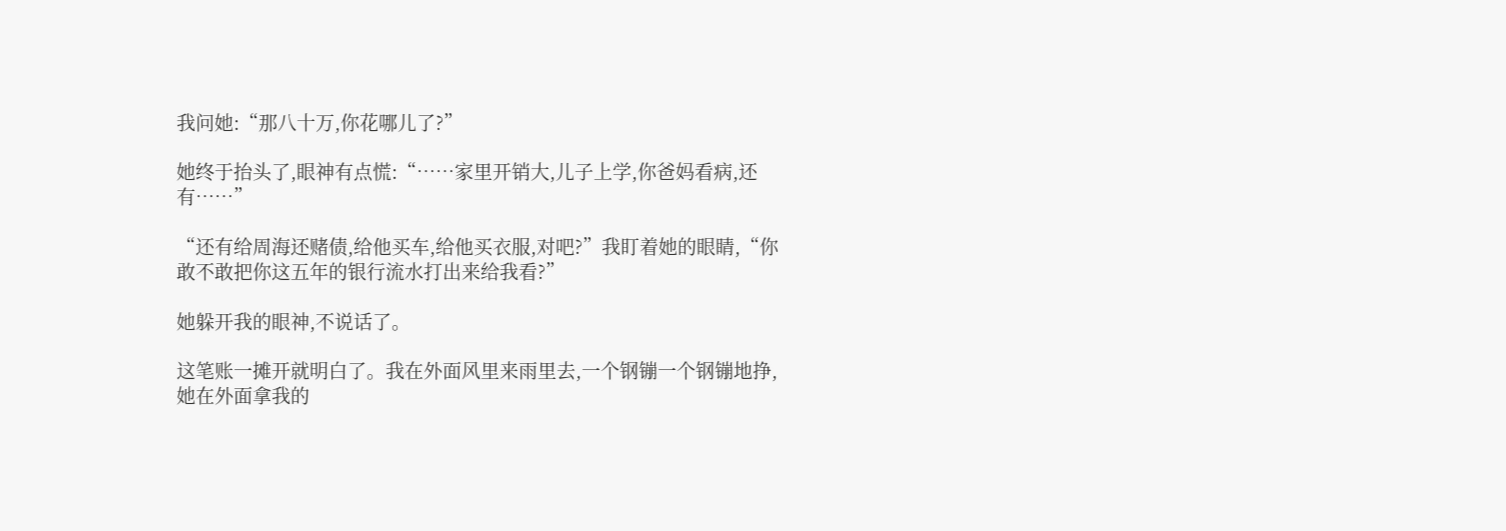我问她:“那八十万,你花哪儿了?”

她终于抬头了,眼神有点慌:“……家里开销大,儿子上学,你爸妈看病,还有……”

“还有给周海还赌债,给他买车,给他买衣服,对吧?”我盯着她的眼睛,“你敢不敢把你这五年的银行流水打出来给我看?”

她躲开我的眼神,不说话了。

这笔账一摊开就明白了。我在外面风里来雨里去,一个钢镚一个钢镚地挣,她在外面拿我的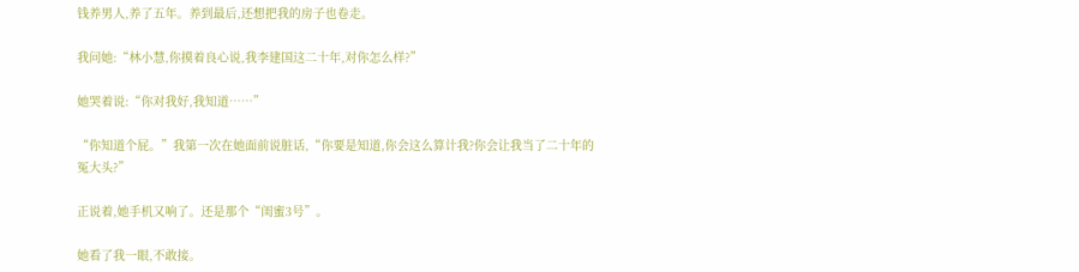钱养男人,养了五年。养到最后,还想把我的房子也卷走。

我问她:“林小慧,你摸着良心说,我李建国这二十年,对你怎么样?”

她哭着说:“你对我好,我知道……”

“你知道个屁。”我第一次在她面前说脏话,“你要是知道,你会这么算计我?你会让我当了二十年的冤大头?”

正说着,她手机又响了。还是那个“闺蜜3号”。

她看了我一眼,不敢接。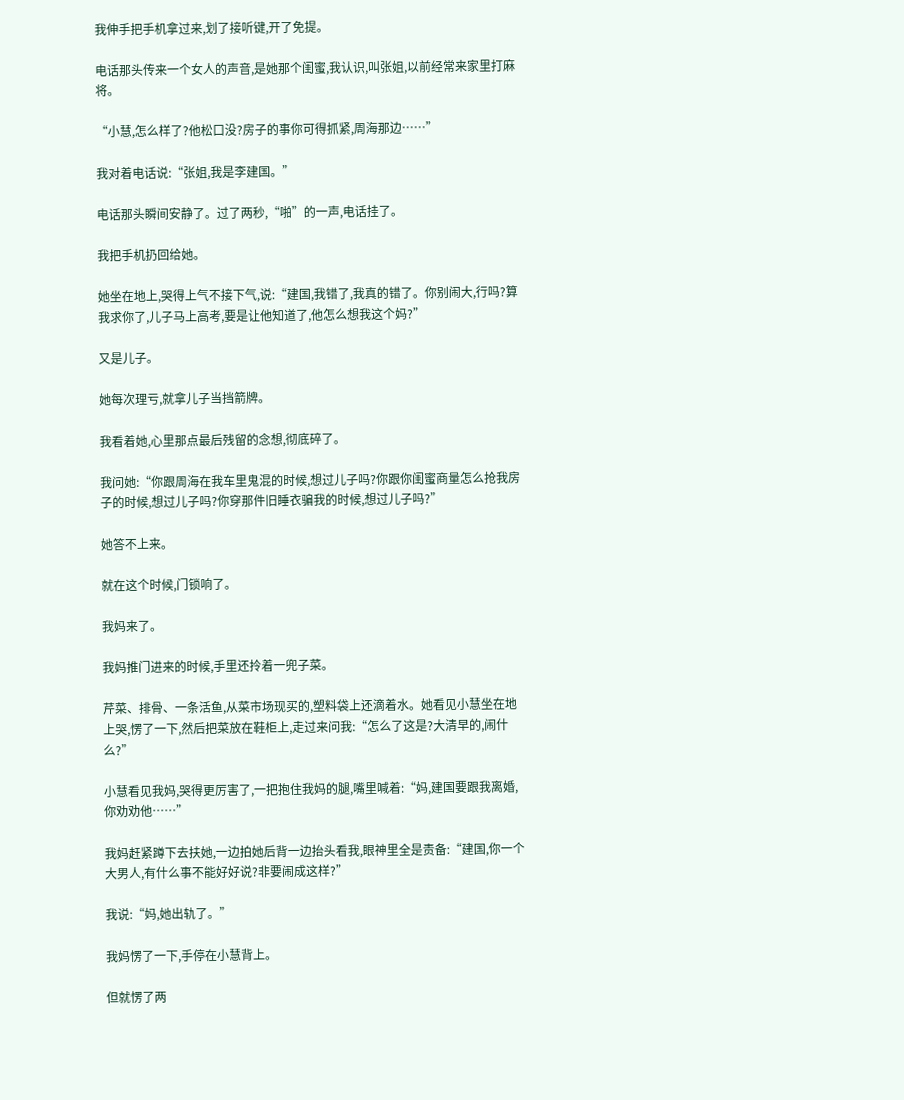我伸手把手机拿过来,划了接听键,开了免提。

电话那头传来一个女人的声音,是她那个闺蜜,我认识,叫张姐,以前经常来家里打麻将。

“小慧,怎么样了?他松口没?房子的事你可得抓紧,周海那边……”

我对着电话说:“张姐,我是李建国。”

电话那头瞬间安静了。过了两秒,“啪”的一声,电话挂了。

我把手机扔回给她。

她坐在地上,哭得上气不接下气,说:“建国,我错了,我真的错了。你别闹大,行吗?算我求你了,儿子马上高考,要是让他知道了,他怎么想我这个妈?”

又是儿子。

她每次理亏,就拿儿子当挡箭牌。

我看着她,心里那点最后残留的念想,彻底碎了。

我问她:“你跟周海在我车里鬼混的时候,想过儿子吗?你跟你闺蜜商量怎么抢我房子的时候,想过儿子吗?你穿那件旧睡衣骗我的时候,想过儿子吗?”

她答不上来。

就在这个时候,门锁响了。

我妈来了。

我妈推门进来的时候,手里还拎着一兜子菜。

芹菜、排骨、一条活鱼,从菜市场现买的,塑料袋上还滴着水。她看见小慧坐在地上哭,愣了一下,然后把菜放在鞋柜上,走过来问我:“怎么了这是?大清早的,闹什么?”

小慧看见我妈,哭得更厉害了,一把抱住我妈的腿,嘴里喊着:“妈,建国要跟我离婚,你劝劝他……”

我妈赶紧蹲下去扶她,一边拍她后背一边抬头看我,眼神里全是责备:“建国,你一个大男人,有什么事不能好好说?非要闹成这样?”

我说:“妈,她出轨了。”

我妈愣了一下,手停在小慧背上。

但就愣了两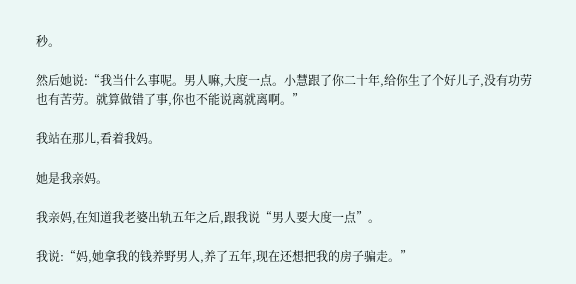秒。

然后她说:“我当什么事呢。男人嘛,大度一点。小慧跟了你二十年,给你生了个好儿子,没有功劳也有苦劳。就算做错了事,你也不能说离就离啊。”

我站在那儿,看着我妈。

她是我亲妈。

我亲妈,在知道我老婆出轨五年之后,跟我说“男人要大度一点”。

我说:“妈,她拿我的钱养野男人,养了五年,现在还想把我的房子骗走。”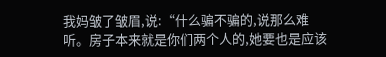我妈皱了皱眉,说:“什么骗不骗的,说那么难听。房子本来就是你们两个人的,她要也是应该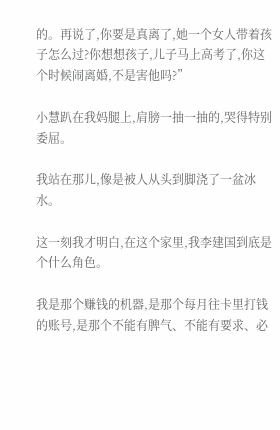的。再说了,你要是真离了,她一个女人带着孩子怎么过?你想想孩子,儿子马上高考了,你这个时候闹离婚,不是害他吗?”

小慧趴在我妈腿上,肩膀一抽一抽的,哭得特别委屈。

我站在那儿,像是被人从头到脚浇了一盆冰水。

这一刻我才明白,在这个家里,我李建国到底是个什么角色。

我是那个赚钱的机器,是那个每月往卡里打钱的账号,是那个不能有脾气、不能有要求、必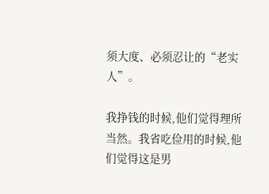须大度、必须忍让的“老实人”。

我挣钱的时候,他们觉得理所当然。我省吃俭用的时候,他们觉得这是男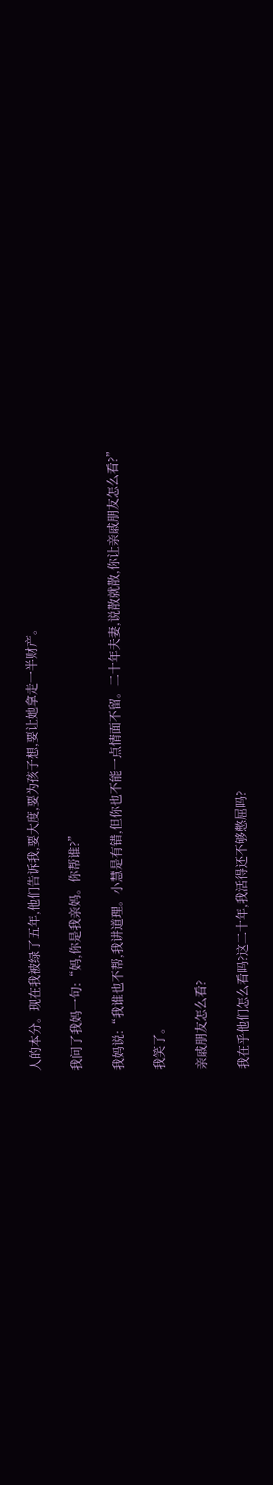人的本分。现在我被绿了五年,他们告诉我,要大度,要为孩子想,要让她拿走一半财产。

我问了我妈一句:“妈,你是我亲妈。你帮谁?”

我妈说:“我谁也不帮,我讲道理。小慧是有错,但你也不能一点情面不留。二十年夫妻,说散就散,你让亲戚朋友怎么看?”

我笑了。

亲戚朋友怎么看?

我在乎他们怎么看吗?这二十年,我活得还不够憋屈吗?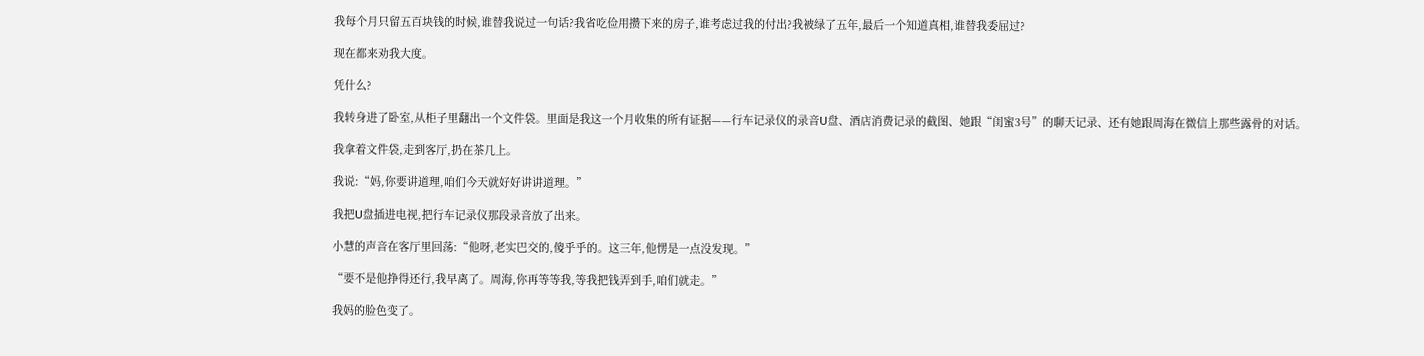我每个月只留五百块钱的时候,谁替我说过一句话?我省吃俭用攒下来的房子,谁考虑过我的付出?我被绿了五年,最后一个知道真相,谁替我委屈过?

现在都来劝我大度。

凭什么?

我转身进了卧室,从柜子里翻出一个文件袋。里面是我这一个月收集的所有证据——行车记录仪的录音U盘、酒店消费记录的截图、她跟“闺蜜3号”的聊天记录、还有她跟周海在微信上那些露骨的对话。

我拿着文件袋,走到客厅,扔在茶几上。

我说:“妈,你要讲道理,咱们今天就好好讲讲道理。”

我把U盘插进电视,把行车记录仪那段录音放了出来。

小慧的声音在客厅里回荡:“他呀,老实巴交的,傻乎乎的。这三年,他愣是一点没发现。”

“要不是他挣得还行,我早离了。周海,你再等等我,等我把钱弄到手,咱们就走。”

我妈的脸色变了。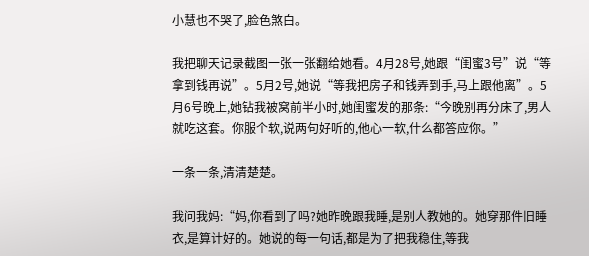小慧也不哭了,脸色煞白。

我把聊天记录截图一张一张翻给她看。4月28号,她跟“闺蜜3号”说“等拿到钱再说”。5月2号,她说“等我把房子和钱弄到手,马上跟他离”。5月6号晚上,她钻我被窝前半小时,她闺蜜发的那条:“今晚别再分床了,男人就吃这套。你服个软,说两句好听的,他心一软,什么都答应你。”

一条一条,清清楚楚。

我问我妈:“妈,你看到了吗?她昨晚跟我睡,是别人教她的。她穿那件旧睡衣,是算计好的。她说的每一句话,都是为了把我稳住,等我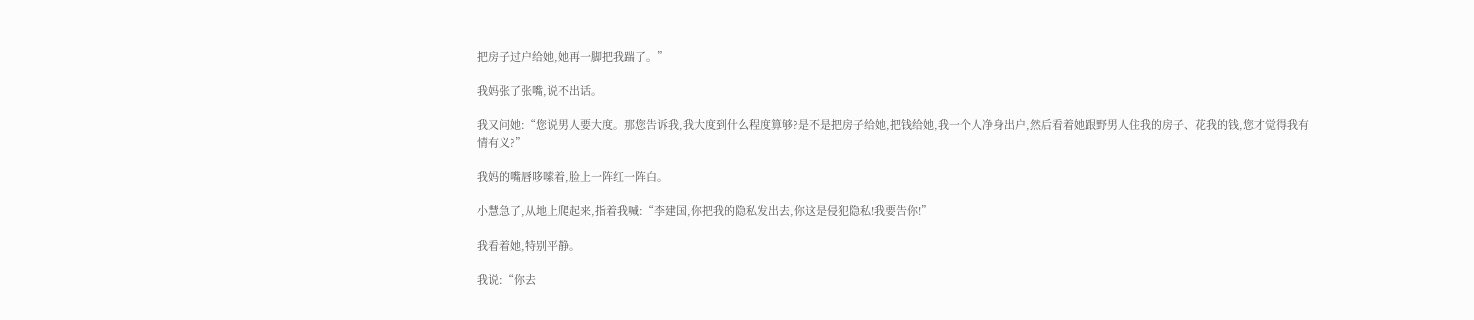把房子过户给她,她再一脚把我踹了。”

我妈张了张嘴,说不出话。

我又问她:“您说男人要大度。那您告诉我,我大度到什么程度算够?是不是把房子给她,把钱给她,我一个人净身出户,然后看着她跟野男人住我的房子、花我的钱,您才觉得我有情有义?”

我妈的嘴唇哆嗦着,脸上一阵红一阵白。

小慧急了,从地上爬起来,指着我喊:“李建国,你把我的隐私发出去,你这是侵犯隐私!我要告你!”

我看着她,特别平静。

我说:“你去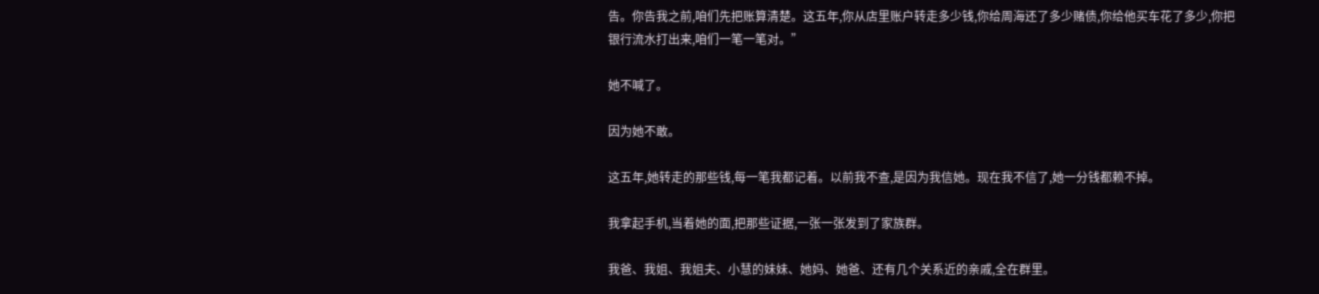告。你告我之前,咱们先把账算清楚。这五年,你从店里账户转走多少钱,你给周海还了多少赌债,你给他买车花了多少,你把银行流水打出来,咱们一笔一笔对。”

她不喊了。

因为她不敢。

这五年,她转走的那些钱,每一笔我都记着。以前我不查,是因为我信她。现在我不信了,她一分钱都赖不掉。

我拿起手机,当着她的面,把那些证据,一张一张发到了家族群。

我爸、我姐、我姐夫、小慧的妹妹、她妈、她爸、还有几个关系近的亲戚,全在群里。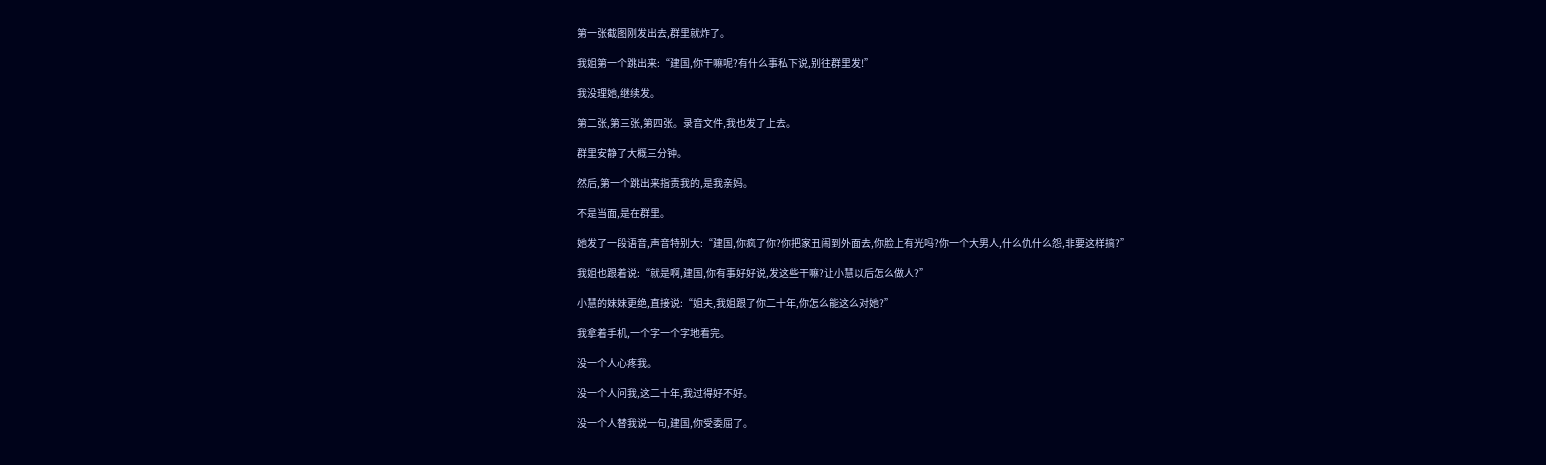第一张截图刚发出去,群里就炸了。

我姐第一个跳出来:“建国,你干嘛呢?有什么事私下说,别往群里发!”

我没理她,继续发。

第二张,第三张,第四张。录音文件,我也发了上去。

群里安静了大概三分钟。

然后,第一个跳出来指责我的,是我亲妈。

不是当面,是在群里。

她发了一段语音,声音特别大:“建国,你疯了你?你把家丑闹到外面去,你脸上有光吗?你一个大男人,什么仇什么怨,非要这样搞?”

我姐也跟着说:“就是啊,建国,你有事好好说,发这些干嘛?让小慧以后怎么做人?”

小慧的妹妹更绝,直接说:“姐夫,我姐跟了你二十年,你怎么能这么对她?”

我拿着手机,一个字一个字地看完。

没一个人心疼我。

没一个人问我,这二十年,我过得好不好。

没一个人替我说一句,建国,你受委屈了。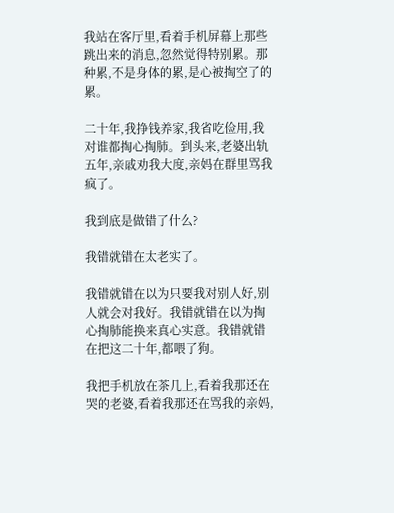我站在客厅里,看着手机屏幕上那些跳出来的消息,忽然觉得特别累。那种累,不是身体的累,是心被掏空了的累。

二十年,我挣钱养家,我省吃俭用,我对谁都掏心掏肺。到头来,老婆出轨五年,亲戚劝我大度,亲妈在群里骂我疯了。

我到底是做错了什么?

我错就错在太老实了。

我错就错在以为只要我对别人好,别人就会对我好。我错就错在以为掏心掏肺能换来真心实意。我错就错在把这二十年,都喂了狗。

我把手机放在茶几上,看着我那还在哭的老婆,看着我那还在骂我的亲妈,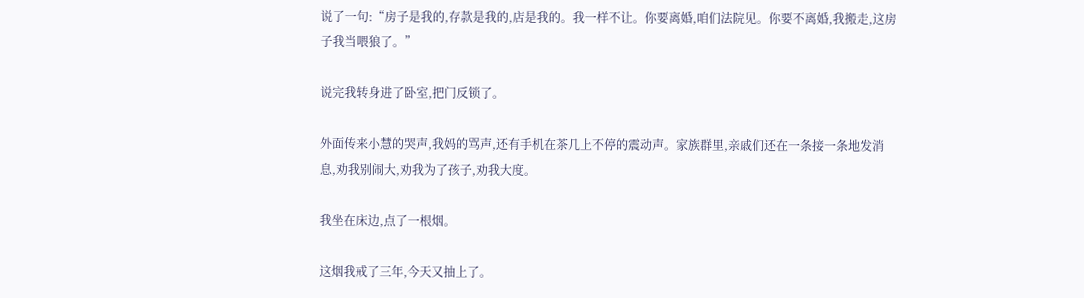说了一句:“房子是我的,存款是我的,店是我的。我一样不让。你要离婚,咱们法院见。你要不离婚,我搬走,这房子我当喂狼了。”

说完我转身进了卧室,把门反锁了。

外面传来小慧的哭声,我妈的骂声,还有手机在茶几上不停的震动声。家族群里,亲戚们还在一条接一条地发消息,劝我别闹大,劝我为了孩子,劝我大度。

我坐在床边,点了一根烟。

这烟我戒了三年,今天又抽上了。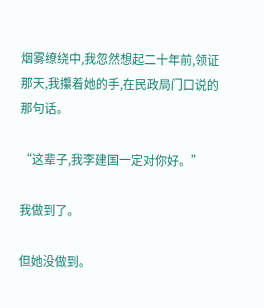烟雾缭绕中,我忽然想起二十年前,领证那天,我攥着她的手,在民政局门口说的那句话。

“这辈子,我李建国一定对你好。”

我做到了。

但她没做到。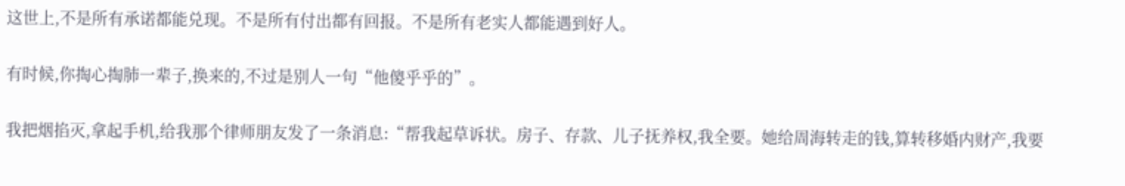这世上,不是所有承诺都能兑现。不是所有付出都有回报。不是所有老实人都能遇到好人。

有时候,你掏心掏肺一辈子,换来的,不过是别人一句“他傻乎乎的”。

我把烟掐灭,拿起手机,给我那个律师朋友发了一条消息:“帮我起草诉状。房子、存款、儿子抚养权,我全要。她给周海转走的钱,算转移婚内财产,我要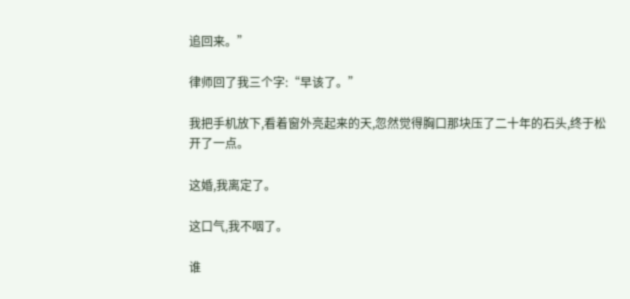追回来。”

律师回了我三个字:“早该了。”

我把手机放下,看着窗外亮起来的天,忽然觉得胸口那块压了二十年的石头,终于松开了一点。

这婚,我离定了。

这口气,我不咽了。

谁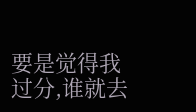要是觉得我过分,谁就去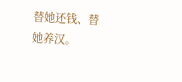替她还钱、替她养汉。